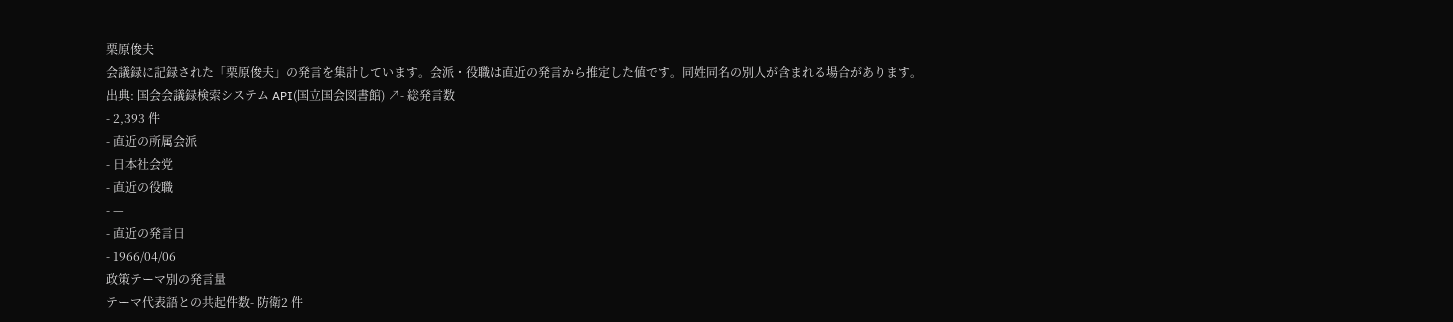栗原俊夫
会議録に記録された「栗原俊夫」の発言を集計しています。会派・役職は直近の発言から推定した値です。同姓同名の別人が含まれる場合があります。
出典: 国会会議録検索システム API(国立国会図書館) ↗- 総発言数
- 2,393 件
- 直近の所属会派
- 日本社会党
- 直近の役職
- —
- 直近の発言日
- 1966/04/06
政策テーマ別の発言量
テーマ代表語との共起件数- 防衛2 件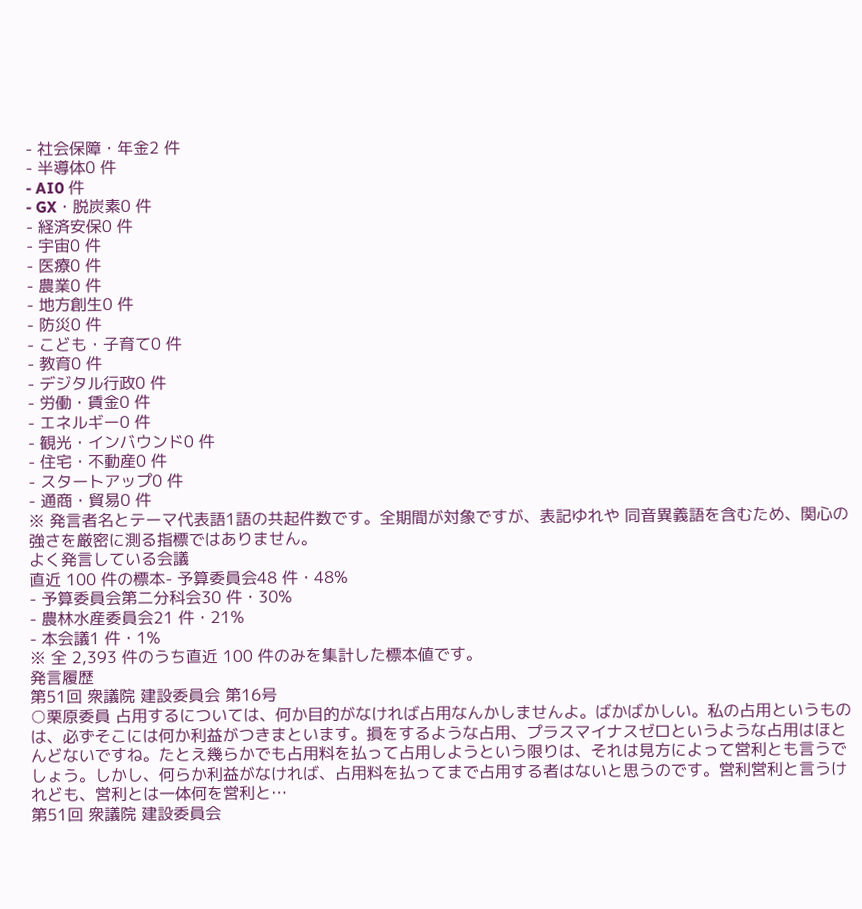- 社会保障・年金2 件
- 半導体0 件
- AI0 件
- GX・脱炭素0 件
- 経済安保0 件
- 宇宙0 件
- 医療0 件
- 農業0 件
- 地方創生0 件
- 防災0 件
- こども・子育て0 件
- 教育0 件
- デジタル行政0 件
- 労働・賃金0 件
- エネルギー0 件
- 観光・インバウンド0 件
- 住宅・不動産0 件
- スタートアップ0 件
- 通商・貿易0 件
※ 発言者名とテーマ代表語1語の共起件数です。全期間が対象ですが、表記ゆれや 同音異義語を含むため、関心の強さを厳密に測る指標ではありません。
よく発言している会議
直近 100 件の標本- 予算委員会48 件・48%
- 予算委員会第二分科会30 件・30%
- 農林水産委員会21 件・21%
- 本会議1 件・1%
※ 全 2,393 件のうち直近 100 件のみを集計した標本値です。
発言履歴
第51回 衆議院 建設委員会 第16号
○栗原委員 占用するについては、何か目的がなければ占用なんかしませんよ。ばかばかしい。私の占用というものは、必ずそこには何か利益がつきまといます。損をするような占用、プラスマイナスゼロというような占用はほとんどないですね。たとえ幾らかでも占用料を払って占用しようという限りは、それは見方によって営利とも言うでしょう。しかし、何らか利益がなければ、占用料を払ってまで占用する者はないと思うのです。営利営利と言うけれども、営利とは一体何を営利と…
第51回 衆議院 建設委員会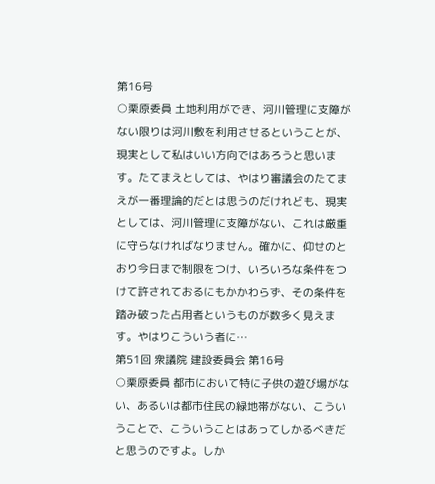第16号
○栗原委員 土地利用ができ、河川管理に支障がない限りは河川敷を利用させるということが、現実として私はいい方向ではあろうと思います。たてまえとしては、やはり審議会のたてまえが一番理論的だとは思うのだけれども、現実としては、河川管理に支障がない、これは厳重に守らなければなりません。確かに、仰せのとおり今日まで制限をつけ、いろいろな条件をつけて許されておるにもかかわらず、その条件を踏み破った占用者というものが数多く見えます。やはりこういう者に…
第51回 衆議院 建設委員会 第16号
○栗原委員 都市において特に子供の遊び場がない、あるいは都市住民の緑地帯がない、こういうことで、こういうことはあってしかるべきだと思うのですよ。しか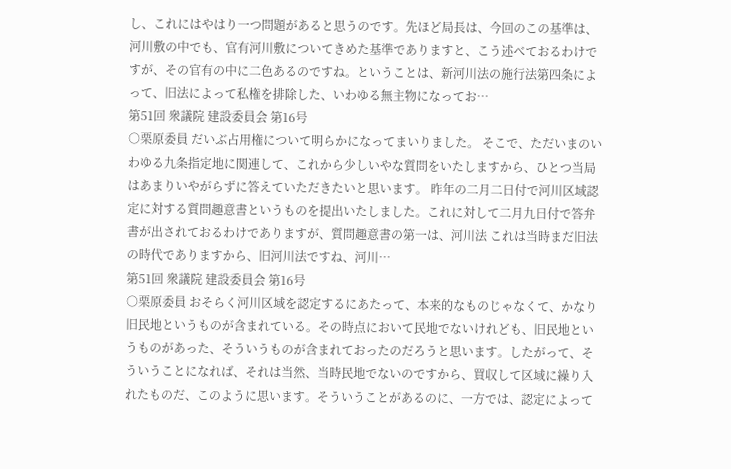し、これにはやはり一つ問題があると思うのです。先ほど局長は、今回のこの基準は、河川敷の中でも、官有河川敷についてきめた基準でありますと、こう述べておるわけですが、その官有の中に二色あるのですね。ということは、新河川法の施行法第四条によって、旧法によって私権を排除した、いわゆる無主物になってお…
第51回 衆議院 建設委員会 第16号
○栗原委員 だいぶ占用権について明らかになってまいりました。 そこで、ただいまのいわゆる九条指定地に関連して、これから少しいやな質問をいたしますから、ひとつ当局はあまりいやがらずに答えていただきたいと思います。 昨年の二月二日付で河川区域認定に対する質問趣意書というものを提出いたしました。これに対して二月九日付で答弁書が出されておるわけでありますが、質問趣意書の第一は、河川法 これは当時まだ旧法の時代でありますから、旧河川法ですね、河川…
第51回 衆議院 建設委員会 第16号
○栗原委員 おそらく河川区域を認定するにあたって、本来的なものじゃなくて、かなり旧民地というものが含まれている。その時点において民地でないけれども、旧民地というものがあった、そういうものが含まれておったのだろうと思います。したがって、そういうことになれば、それは当然、当時民地でないのですから、買収して区域に繰り入れたものだ、このように思います。そういうことがあるのに、一方では、認定によって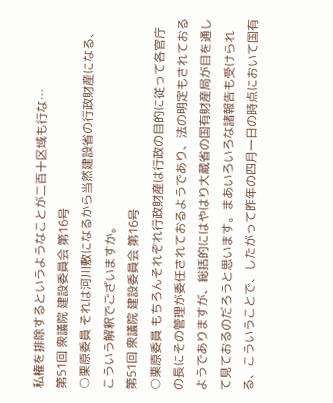私権を排除するというようなことが二百十区域も行な…
第51回 衆議院 建設委員会 第16号
○栗原委員 それは河川敷になるから当然建設省の行政財産になる、こういう解釈でございますか。
第51回 衆議院 建設委員会 第16号
○栗原委員 もちろんそれぞれ行政財産は行政の目的に従って各官庁の長にその管理が委任されておるようであり、法の明定もされておるようでありますが、総括的にはやはり大蔵省の国有財産局が目を通して見ておるのだろうと思います。まあいろいろな諸報告も受けられる、こういうことで、したがって昨年の四月一日の時点において国有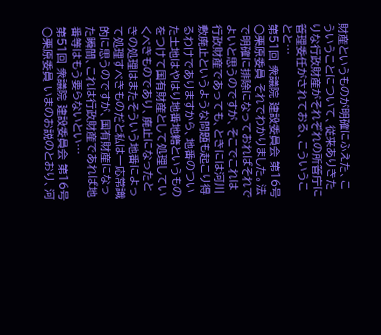財産というものが明確にふえた、こういうことについて、従来ありきたりな行政財産がそれぞれの所管庁に管理委任がされておる、こういうことと…
第51回 衆議院 建設委員会 第16号
○栗原委員 それでわかりました。法で明確に排除になっておればそれでよいと思うのですが、そこでこれは行政財産であっても、ときには河川敷廃止というような問題も起こり得るわけでありますから、地番のついた土地はやはり地番地籍というものをつけて国有財産として処理していくべきものであり、廃止になったときの処理はまたそういう地番によって処理すべきものだと私は一応常識的に思うのですが、国有財産になった瞬間、これは行政財産であれば地番等はもう要らないとい…
第51回 衆議院 建設委員会 第16号
○栗原委員 いまのお説のとおり、河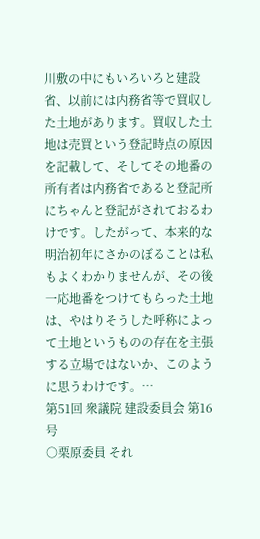川敷の中にもいろいろと建設省、以前には内務省等で買収した土地があります。買収した土地は売買という登記時点の原因を記載して、そしてその地番の所有者は内務省であると登記所にちゃんと登記がされておるわけです。したがって、本来的な明治初年にさかのぼることは私もよくわかりませんが、その後一応地番をつけてもらった土地は、やはりそうした呼称によって土地というものの存在を主張する立場ではないか、このように思うわけです。…
第51回 衆議院 建設委員会 第16号
○栗原委員 それ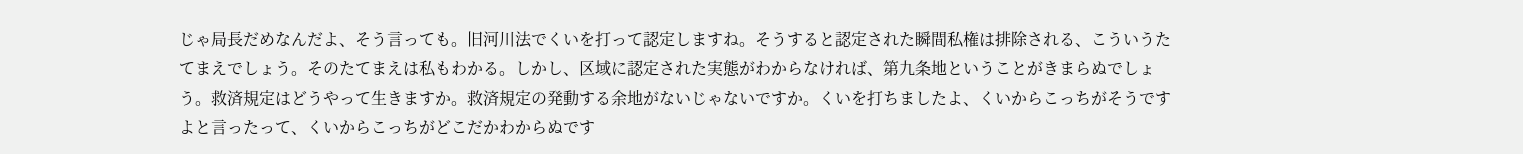じゃ局長だめなんだよ、そう言っても。旧河川法でくいを打って認定しますね。そうすると認定された瞬間私権は排除される、こういうたてまえでしょう。そのたてまえは私もわかる。しかし、区域に認定された実態がわからなければ、第九条地ということがきまらぬでしょう。救済規定はどうやって生きますか。救済規定の発動する余地がないじゃないですか。くいを打ちましたよ、くいからこっちがそうですよと言ったって、くいからこっちがどこだかわからぬです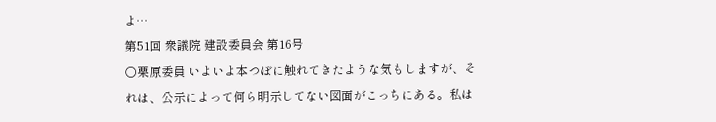よ…
第51回 衆議院 建設委員会 第16号
○栗原委員 いよいよ本つぼに触れてきたような気もしますが、それは、公示によって何ら明示してない図面がこっちにある。私は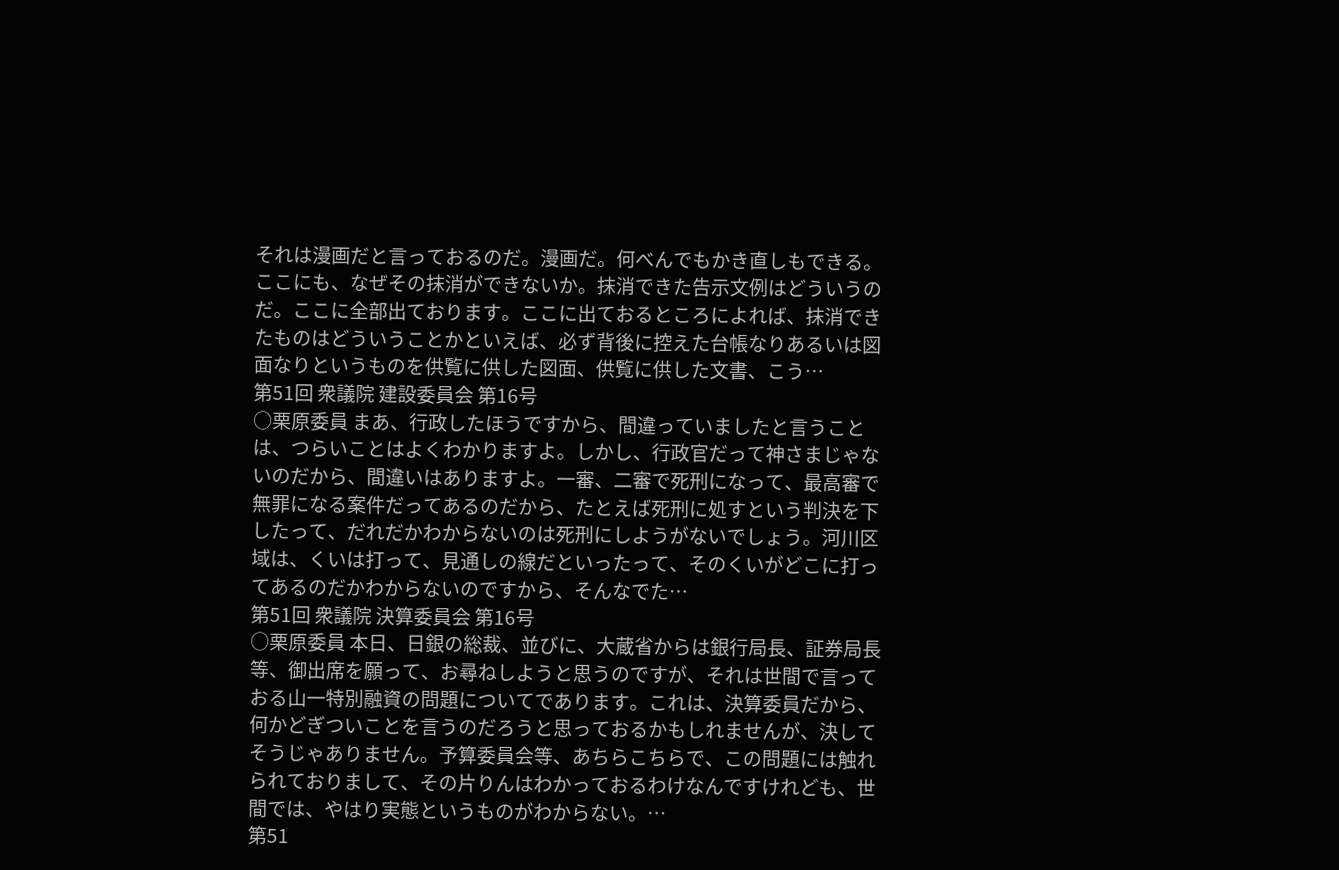それは漫画だと言っておるのだ。漫画だ。何べんでもかき直しもできる。ここにも、なぜその抹消ができないか。抹消できた告示文例はどういうのだ。ここに全部出ております。ここに出ておるところによれば、抹消できたものはどういうことかといえば、必ず背後に控えた台帳なりあるいは図面なりというものを供覧に供した図面、供覧に供した文書、こう…
第51回 衆議院 建設委員会 第16号
○栗原委員 まあ、行政したほうですから、間違っていましたと言うことは、つらいことはよくわかりますよ。しかし、行政官だって神さまじゃないのだから、間違いはありますよ。一審、二審で死刑になって、最高審で無罪になる案件だってあるのだから、たとえば死刑に処すという判決を下したって、だれだかわからないのは死刑にしようがないでしょう。河川区域は、くいは打って、見通しの線だといったって、そのくいがどこに打ってあるのだかわからないのですから、そんなでた…
第51回 衆議院 決算委員会 第16号
○栗原委員 本日、日銀の総裁、並びに、大蔵省からは銀行局長、証券局長等、御出席を願って、お尋ねしようと思うのですが、それは世間で言っておる山一特別融資の問題についてであります。これは、決算委員だから、何かどぎついことを言うのだろうと思っておるかもしれませんが、決してそうじゃありません。予算委員会等、あちらこちらで、この問題には触れられておりまして、その片りんはわかっておるわけなんですけれども、世間では、やはり実態というものがわからない。…
第51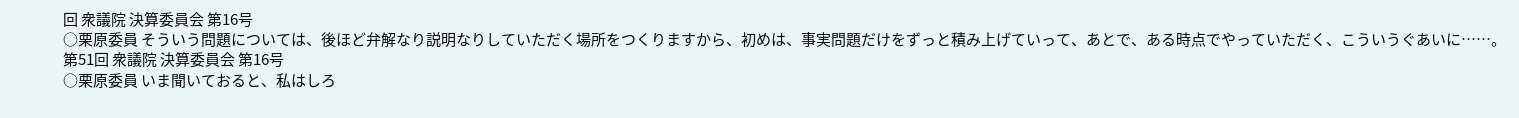回 衆議院 決算委員会 第16号
○栗原委員 そういう問題については、後ほど弁解なり説明なりしていただく場所をつくりますから、初めは、事実問題だけをずっと積み上げていって、あとで、ある時点でやっていただく、こういうぐあいに……。
第51回 衆議院 決算委員会 第16号
○栗原委員 いま聞いておると、私はしろ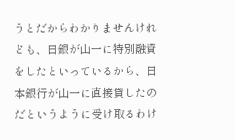うとだからわかりませんけれども、日銀が山一に特別融資をしたといっているから、日本銀行が山一に直接貸したのだというように受け取るわけ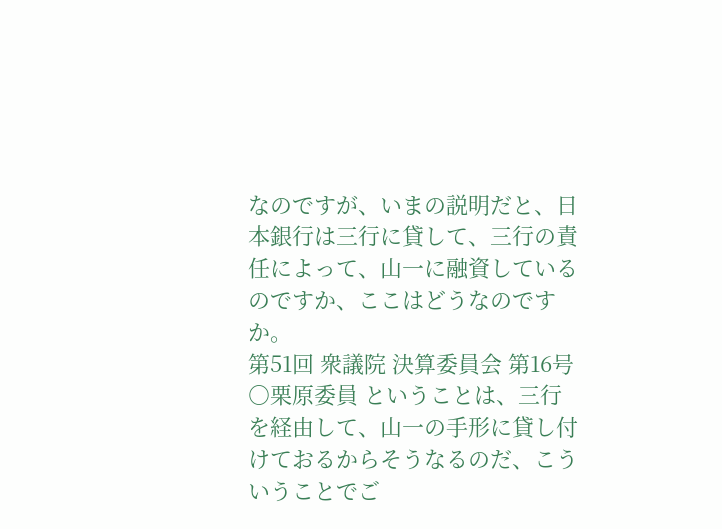なのですが、いまの説明だと、日本銀行は三行に貸して、三行の責任によって、山一に融資しているのですか、ここはどうなのですか。
第51回 衆議院 決算委員会 第16号
○栗原委員 ということは、三行を経由して、山一の手形に貸し付けておるからそうなるのだ、こういうことでご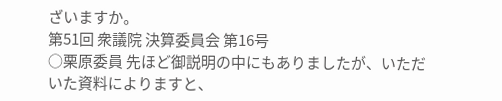ざいますか。
第51回 衆議院 決算委員会 第16号
○栗原委員 先ほど御説明の中にもありましたが、いただいた資料によりますと、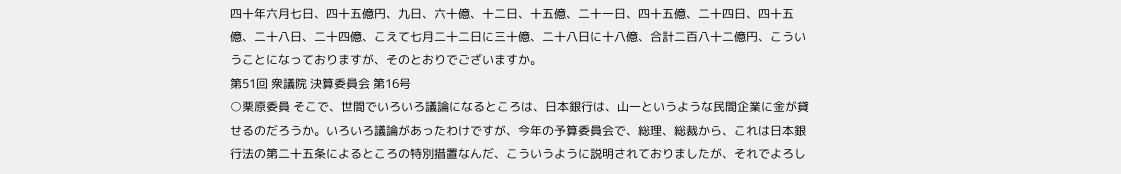四十年六月七日、四十五億円、九日、六十億、十二日、十五億、二十一日、四十五億、二十四日、四十五億、二十八日、二十四億、こえて七月二十二日に三十億、二十八日に十八億、合計二百八十二億円、こういうことになっておりますが、そのとおりでございますか。
第51回 衆議院 決算委員会 第16号
○栗原委員 そこで、世間でいろいろ議論になるところは、日本銀行は、山一というような民間企業に金が貸せるのだろうか。いろいろ議論があったわけですが、今年の予算委員会で、総理、総裁から、これは日本銀行法の第二十五条によるところの特別措置なんだ、こういうように説明されておりましたが、それでよろし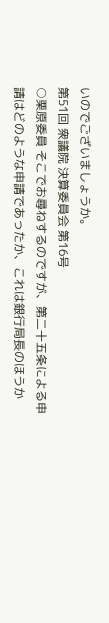いのでございましょうか。
第51回 衆議院 決算委員会 第16号
○栗原委員 そこでお尋ねするのですが、第二十五条による申請はどのような申請であったか、これは銀行局長のほうか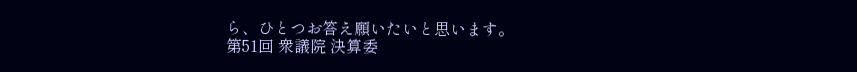ら、ひとつお答え願いたいと思います。
第51回 衆議院 決算委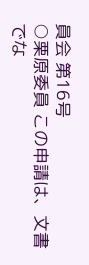員会 第16号
○栗原委員 この申請は、文書でな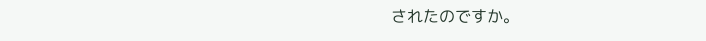されたのですか。